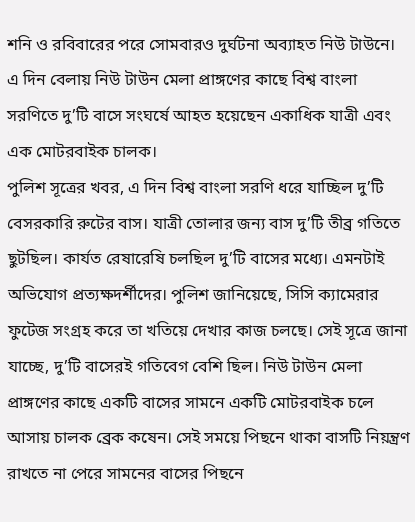শনি ও রবিবারের পরে সোমবারও দুর্ঘটনা অব্যাহত নিউ টাউনে। এ দিন বেলায় নিউ টাউন মেলা প্রাঙ্গণের কাছে বিশ্ব বাংলা সরণিতে দু’টি বাসে সংঘর্ষে আহত হয়েছেন একাধিক যাত্রী এবং এক মোটরবাইক চালক।
পুলিশ সূত্রের খবর, এ দিন বিশ্ব বাংলা সরণি ধরে যাচ্ছিল দু’টি বেসরকারি রুটের বাস। যাত্রী তোলার জন্য বাস দু’টি তীব্র গতিতে ছুটছিল। কার্যত রেষারেষি চলছিল দু’টি বাসের মধ্যে। এমনটাই অভিযোগ প্রত্যক্ষদর্শীদের। পুলিশ জানিয়েছে, সিসি ক্যামেরার ফুটেজ সংগ্রহ করে তা খতিয়ে দেখার কাজ চলছে। সেই সূত্রে জানা যাচ্ছে, দু’টি বাসেরই গতিবেগ বেশি ছিল। নিউ টাউন মেলা প্রাঙ্গণের কাছে একটি বাসের সামনে একটি মোটরবাইক চলে আসায় চালক ব্রেক কষেন। সেই সময়ে পিছনে থাকা বাসটি নিয়ন্ত্রণ রাখতে না পেরে সামনের বাসের পিছনে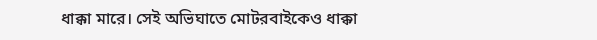ধাক্কা মারে। সেই অভিঘাতে মোটরবাইকেও ধাক্কা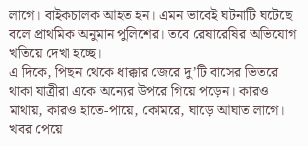লাগে। বাইকচালক আহত হন। এমন ভাবেই ঘটনাটি ঘটেছে বলে প্রাথমিক অনুমান পুলিশের। তবে রেষারেষির অভিযোগ খতিয়ে দেখা হচ্ছে।
এ দিকে, পিছন থেকে ধাক্কার জেরে দু’টি বাসের ভিতরে থাকা যাত্রীরা একে অন্যের উপরে গিয়ে পড়েন। কারও মাথায়, কারও হাতে-পায়ে, কোমরে, ঘাড়ে আঘাত লাগে। খবর পেয়ে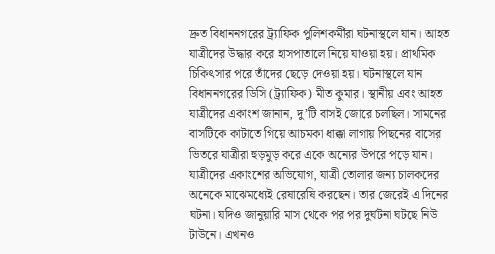দ্রুত বিধাননগরের ট্র্যাফিক পুলিশকর্মীরা ঘটনাস্থলে যান। আহত যাত্রীদের উদ্ধার করে হাসপাতালে নিয়ে যাওয়া হয়। প্রাথমিক চিকিৎসার পরে তাঁদের ছেড়ে দেওয়া হয়। ঘটনাস্থলে যান বিধাননগরের ডিসি (ট্র্যাফিক) মীত কুমার। স্থানীয় এবং আহত যাত্রীদের একাংশ জানান, দু’টি বাসই জোরে চলছিল। সামনের বাসটিকে কাটাতে গিয়ে আচমকা ধাক্কা লাগায় পিছনের বাসের ভিতরে যাত্রীরা হুড়মুড় করে একে অন্যের উপরে পড়ে যান।
যাত্রীদের একাংশের অভিযোগ, যাত্রী তোলার জন্য চালকদের অনেকে মাঝেমধ্যেই রেষারেষি করছেন। তার জেরেই এ দিনের ঘটনা। যদিও জানুয়ারি মাস থেকে পর পর দুর্ঘটনা ঘটছে নিউ টাউনে। এখনও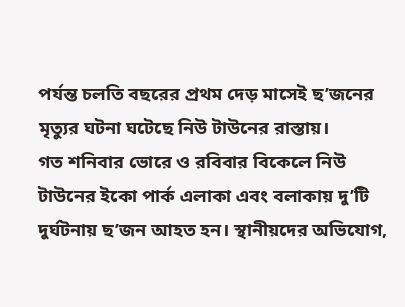পর্যন্ত চলতি বছরের প্রথম দেড় মাসেই ছ’জনের মৃত্যুর ঘটনা ঘটেছে নিউ টাউনের রাস্তায়।
গত শনিবার ভোরে ও রবিবার বিকেলে নিউ টাউনের ইকো পার্ক এলাকা এবং বলাকায় দু’টি দুর্ঘটনায় ছ’জন আহত হন। স্থানীয়দের অভিযোগ,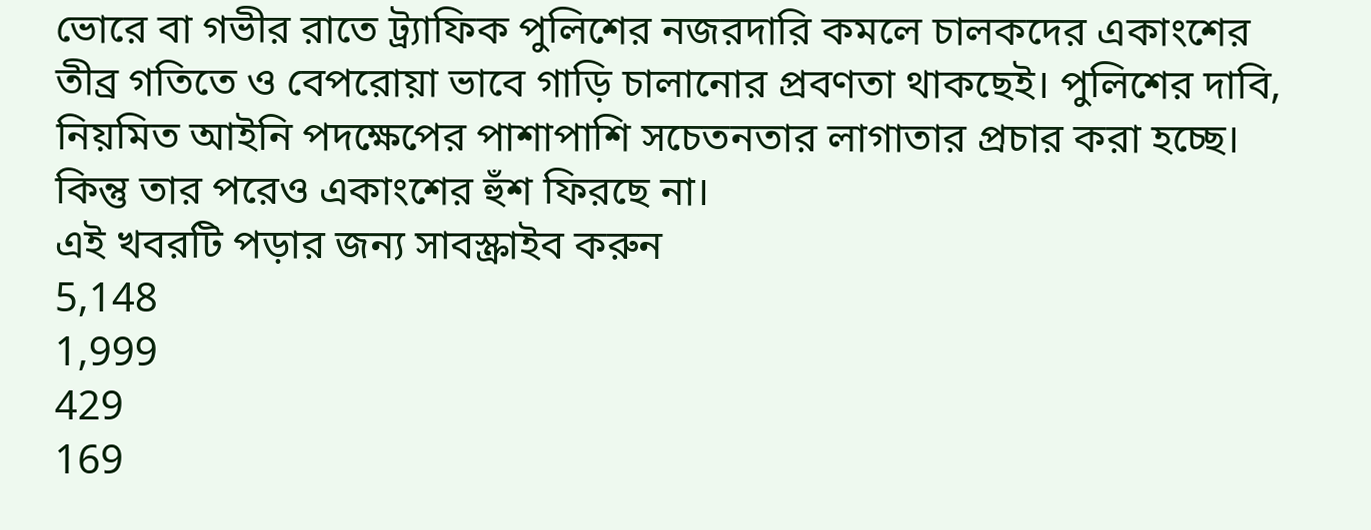ভোরে বা গভীর রাতে ট্র্যাফিক পুলিশের নজরদারি কমলে চালকদের একাংশের তীব্র গতিতে ও বেপরোয়া ভাবে গাড়ি চালানোর প্রবণতা থাকছেই। পুলিশের দাবি, নিয়মিত আইনি পদক্ষেপের পাশাপাশি সচেতনতার লাগাতার প্রচার করা হচ্ছে। কিন্তু তার পরেও একাংশের হুঁশ ফিরছে না।
এই খবরটি পড়ার জন্য সাবস্ক্রাইব করুন
5,148
1,999
429
169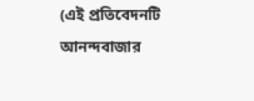(এই প্রতিবেদনটি আনন্দবাজার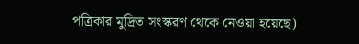পত্রিকার মুদ্রিত সংস্করণ থেকে নেওয়া হয়েছে)